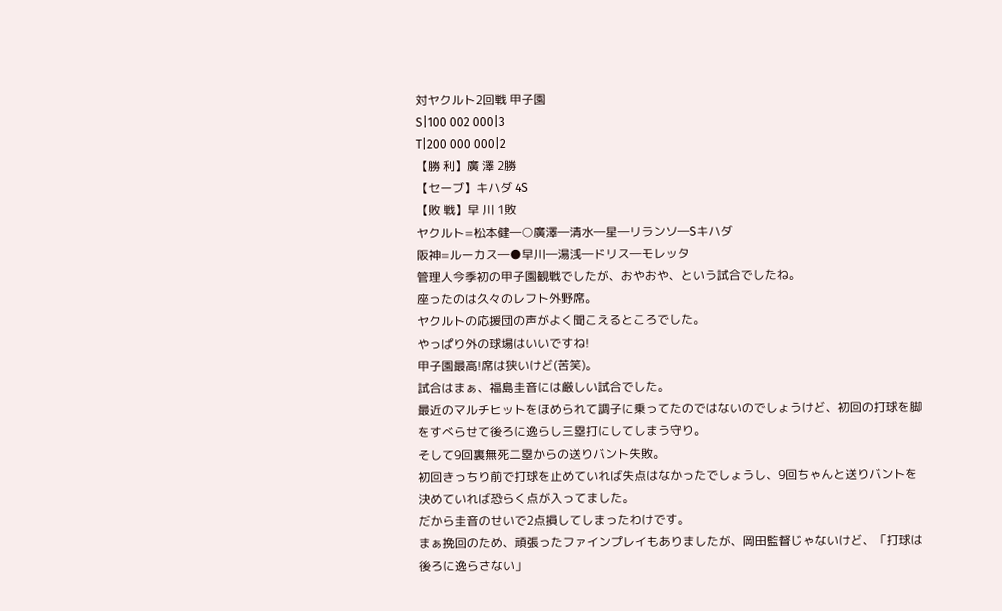対ヤクルト2回戦 甲子園
S|100 002 000|3
T|200 000 000|2
【勝 利】廣 澤 2勝
【セーブ】キハダ 4S
【敗 戦】早 川 1敗
ヤクルト=松本健―○廣澤―清水―星―リランソ―Sキハダ
阪神=ルーカス―●早川―湯浅―ドリス―モレッタ
管理人今季初の甲子園観戦でしたが、おやおや、という試合でしたね。
座ったのは久々のレフト外野席。
ヤクルトの応援団の声がよく聞こえるところでした。
やっぱり外の球場はいいですね!
甲子園最高!席は狭いけど(苦笑)。
試合はまぁ、福島圭音には厳しい試合でした。
最近のマルチヒットをほめられて調子に乗ってたのではないのでしょうけど、初回の打球を脚をすべらせて後ろに逸らし三塁打にしてしまう守り。
そして9回裏無死二塁からの送りバント失敗。
初回きっちり前で打球を止めていれば失点はなかったでしょうし、9回ちゃんと送りバントを決めていれば恐らく点が入ってました。
だから圭音のせいで2点損してしまったわけです。
まぁ挽回のため、頑張ったファインプレイもありましたが、岡田監督じゃないけど、「打球は後ろに逸らさない」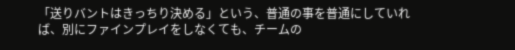「送りバントはきっちり決める」という、普通の事を普通にしていれば、別にファインプレイをしなくても、チームの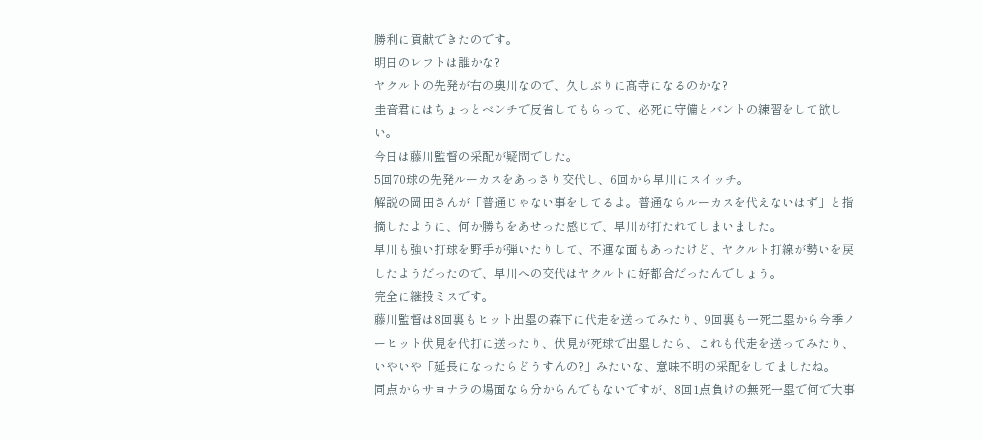勝利に貢献できたのです。
明日のレフトは誰かな?
ヤクルトの先発が右の奥川なので、久しぶりに髙寺になるのかな?
圭音君にはちょっとベンチで反省してもらって、必死に守備とバントの練習をして欲しい。
今日は藤川監督の采配が疑問でした。
5回70球の先発ルーカスをあっさり交代し、6回から早川にスイッチ。
解説の岡田さんが「普通じゃない事をしてるよ。普通ならルーカスを代えないはず」と指摘したように、何か勝ちをあせった感じで、早川が打たれてしまいました。
早川も強い打球を野手が弾いたりして、不運な面もあったけど、ヤクルト打線が勢いを戻したようだったので、早川への交代はヤクルトに好都合だったんでしょう。
完全に継投ミスです。
藤川監督は8回裏もヒット出塁の森下に代走を送ってみたり、9回裏も一死二塁から今季ノーヒット伏見を代打に送ったり、伏見が死球で出塁したら、これも代走を送ってみたり、いやいや「延長になったらどうすんの?」みたいな、意味不明の采配をしてましたね。
同点からサヨナラの場面なら分からんでもないですが、8回1点負けの無死一塁で何で大事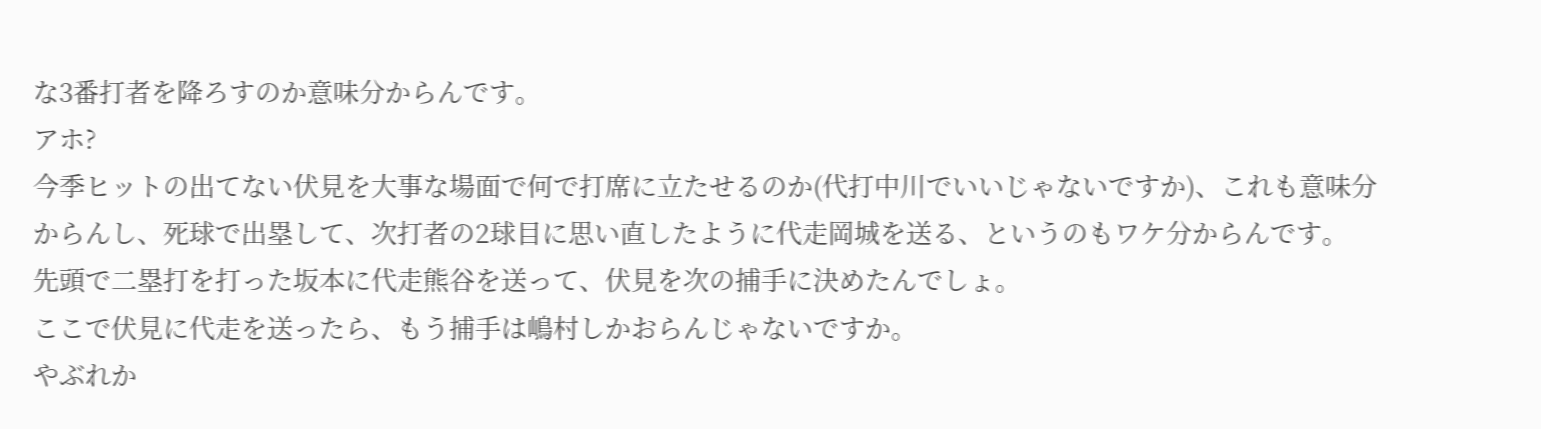な3番打者を降ろすのか意味分からんです。
アホ?
今季ヒットの出てない伏見を大事な場面で何で打席に立たせるのか(代打中川でいいじゃないですか)、これも意味分からんし、死球で出塁して、次打者の2球目に思い直したように代走岡城を送る、というのもワケ分からんです。
先頭で二塁打を打った坂本に代走熊谷を送って、伏見を次の捕手に決めたんでしょ。
ここで伏見に代走を送ったら、もう捕手は嶋村しかおらんじゃないですか。
やぶれか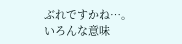ぶれですかね…。
いろんな意味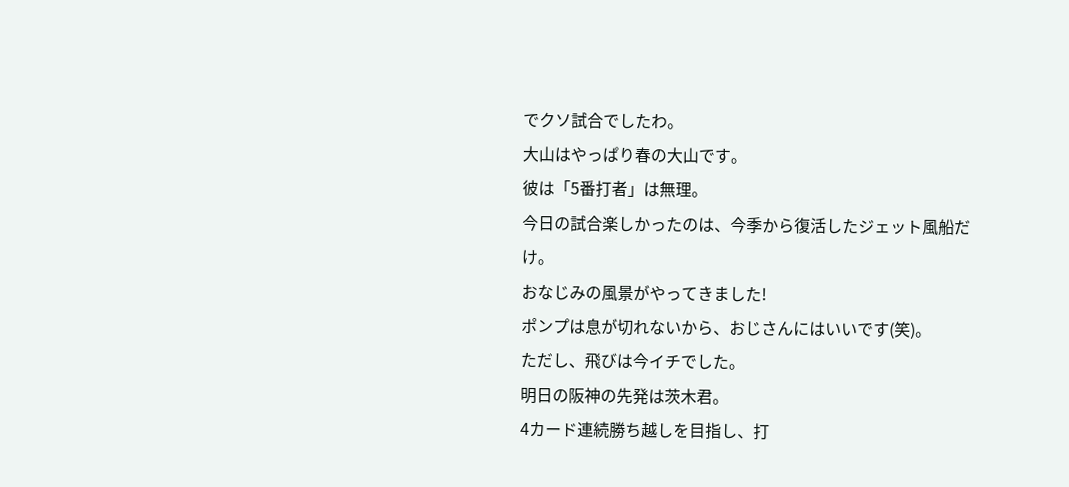でクソ試合でしたわ。
大山はやっぱり春の大山です。
彼は「5番打者」は無理。
今日の試合楽しかったのは、今季から復活したジェット風船だけ。
おなじみの風景がやってきました!
ポンプは息が切れないから、おじさんにはいいです(笑)。
ただし、飛びは今イチでした。
明日の阪神の先発は茨木君。
4カード連続勝ち越しを目指し、打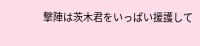撃陣は茨木君をいっぱい援護して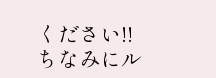ください!!
ちなみにル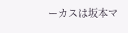ーカスは坂本マ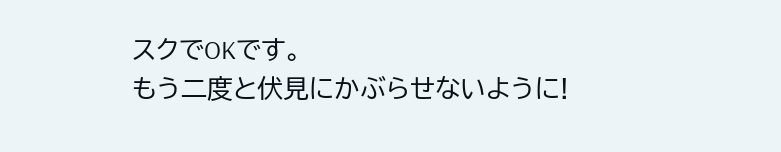スクでOKです。
もう二度と伏見にかぶらせないように!